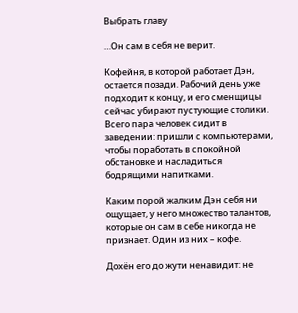Выбрать главу

…Он сам в себя не верит.

Кофейня, в которой работает Дэн, остается позади. Рабочий день уже подходит к концу, и его сменщицы сейчас убирают пустующие столики. Всего пара человек сидит в заведении: пришли с компьютерами, чтобы поработать в спокойной обстановке и насладиться бодрящими напитками.

Каким порой жалким Дэн себя ни ощущает, у него множество талантов, которые он сам в себе никогда не признает. Один из них – кофе.

Дохён его до жути ненавидит: не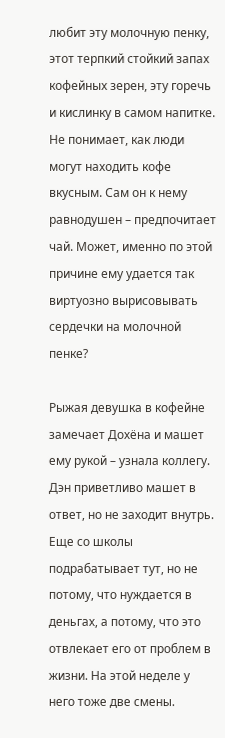любит эту молочную пенку, этот терпкий стойкий запах кофейных зерен, эту горечь и кислинку в самом напитке. Не понимает, как люди могут находить кофе вкусным. Сам он к нему равнодушен – предпочитает чай. Может, именно по этой причине ему удается так виртуозно вырисовывать сердечки на молочной пенке?

Рыжая девушка в кофейне замечает Дохёна и машет ему рукой – узнала коллегу. Дэн приветливо машет в ответ, но не заходит внутрь. Еще со школы подрабатывает тут, но не потому, что нуждается в деньгах, а потому, что это отвлекает его от проблем в жизни. На этой неделе у него тоже две смены.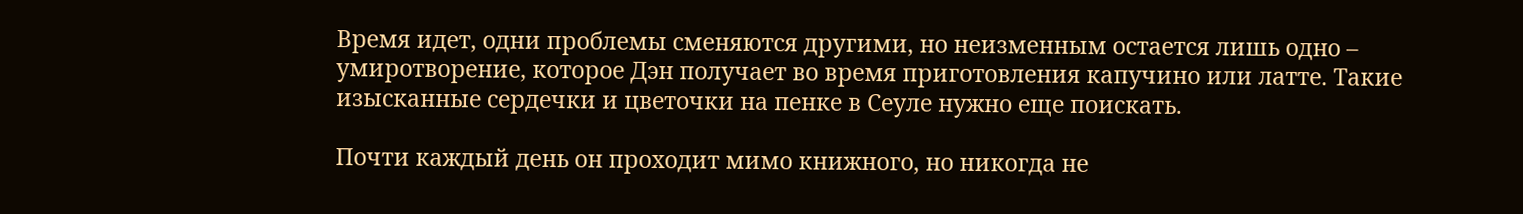Время идет, одни проблемы сменяются другими, но неизменным остается лишь одно – умиротворение, которое Дэн получает во время приготовления капучино или латте. Такие изысканные сердечки и цветочки на пенке в Сеуле нужно еще поискать.

Почти каждый день он проходит мимо книжного, но никогда не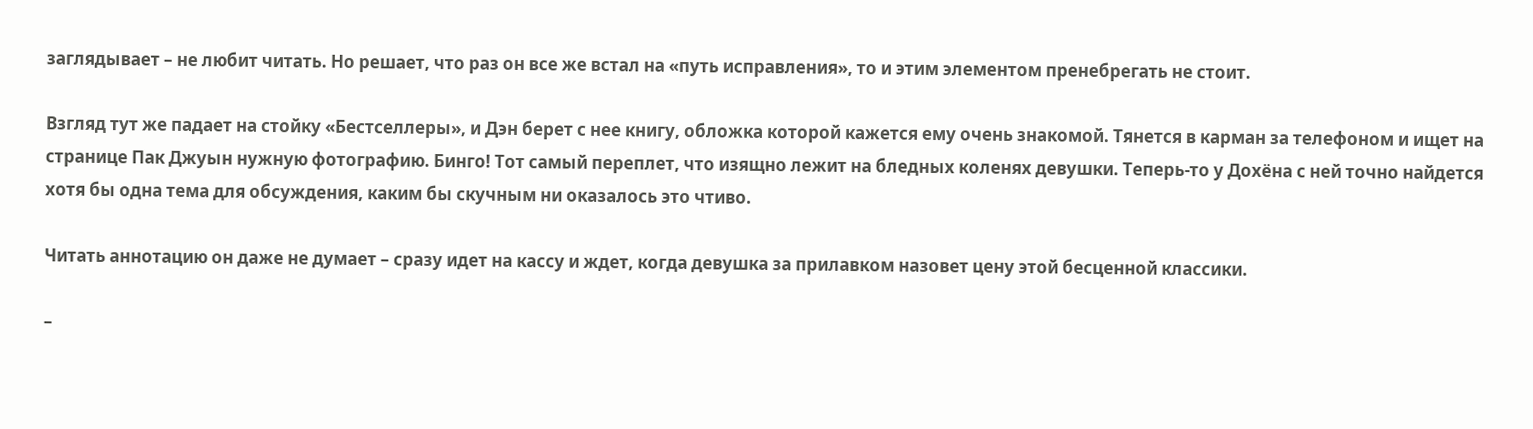заглядывает – не любит читать. Но решает, что раз он все же встал на «путь исправления», то и этим элементом пренебрегать не стоит.

Взгляд тут же падает на стойку «Бестселлеры», и Дэн берет с нее книгу, обложка которой кажется ему очень знакомой. Тянется в карман за телефоном и ищет на странице Пак Джуын нужную фотографию. Бинго! Тот самый переплет, что изящно лежит на бледных коленях девушки. Теперь-то у Дохёна с ней точно найдется хотя бы одна тема для обсуждения, каким бы скучным ни оказалось это чтиво.

Читать аннотацию он даже не думает – сразу идет на кассу и ждет, когда девушка за прилавком назовет цену этой бесценной классики.

–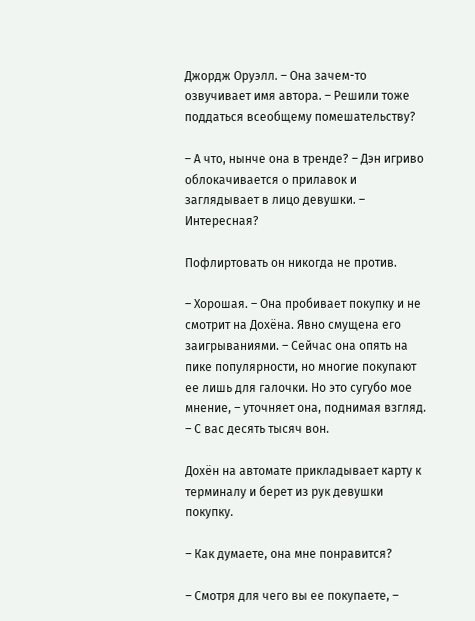Джордж Оруэлл. – Она зачем-то озвучивает имя автора. – Решили тоже поддаться всеобщему помешательству?

– А что, нынче она в тренде? – Дэн игриво облокачивается о прилавок и заглядывает в лицо девушки. – Интересная?

Пофлиртовать он никогда не против.

– Хорошая. – Она пробивает покупку и не смотрит на Дохёна. Явно смущена его заигрываниями. – Сейчас она опять на пике популярности, но многие покупают ее лишь для галочки. Но это сугубо мое мнение, – уточняет она, поднимая взгляд. – С вас десять тысяч вон.

Дохён на автомате прикладывает карту к терминалу и берет из рук девушки покупку.

– Как думаете, она мне понравится?

– Смотря для чего вы ее покупаете, –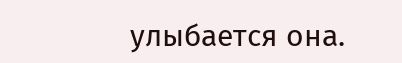улыбается она.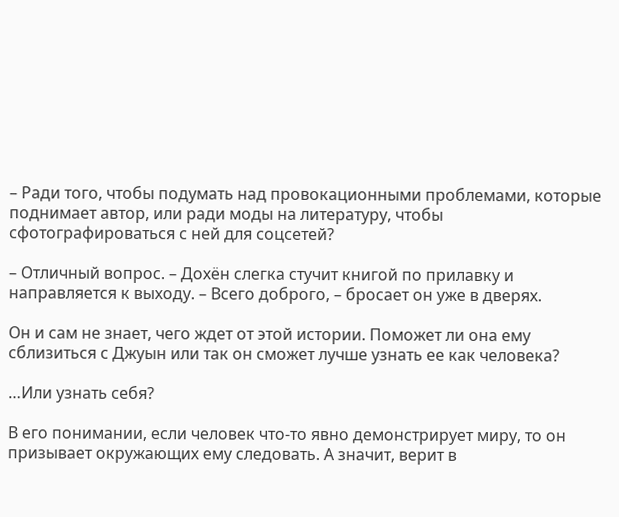– Ради того, чтобы подумать над провокационными проблемами, которые поднимает автор, или ради моды на литературу, чтобы сфотографироваться с ней для соцсетей?

– Отличный вопрос. – Дохён слегка стучит книгой по прилавку и направляется к выходу. – Всего доброго, – бросает он уже в дверях.

Он и сам не знает, чего ждет от этой истории. Поможет ли она ему сблизиться с Джуын или так он сможет лучше узнать ее как человека?

…Или узнать себя?

В его понимании, если человек что-то явно демонстрирует миру, то он призывает окружающих ему следовать. А значит, верит в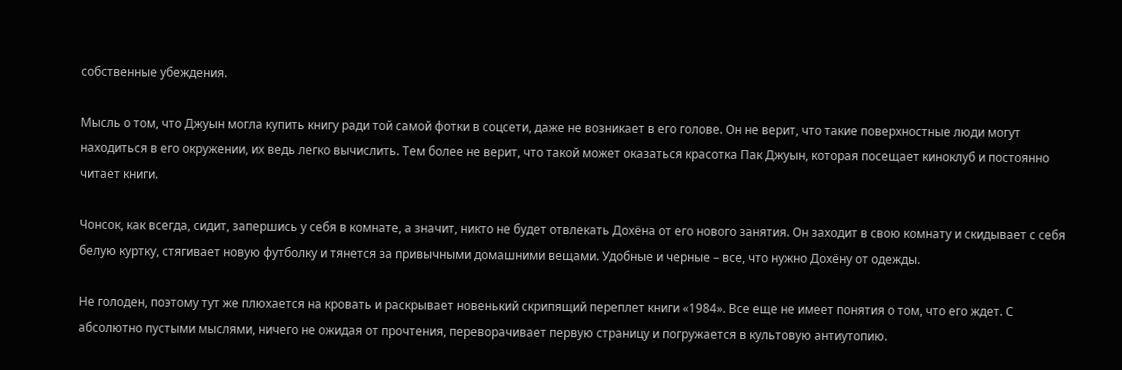собственные убеждения.

Мысль о том, что Джуын могла купить книгу ради той самой фотки в соцсети, даже не возникает в его голове. Он не верит, что такие поверхностные люди могут находиться в его окружении, их ведь легко вычислить. Тем более не верит, что такой может оказаться красотка Пак Джуын, которая посещает киноклуб и постоянно читает книги.

Чонсок, как всегда, сидит, запершись у себя в комнате, а значит, никто не будет отвлекать Дохёна от его нового занятия. Он заходит в свою комнату и скидывает с себя белую куртку, стягивает новую футболку и тянется за привычными домашними вещами. Удобные и черные – все, что нужно Дохёну от одежды.

Не голоден, поэтому тут же плюхается на кровать и раскрывает новенький скрипящий переплет книги «1984». Все еще не имеет понятия о том, что его ждет. С абсолютно пустыми мыслями, ничего не ожидая от прочтения, переворачивает первую страницу и погружается в культовую антиутопию.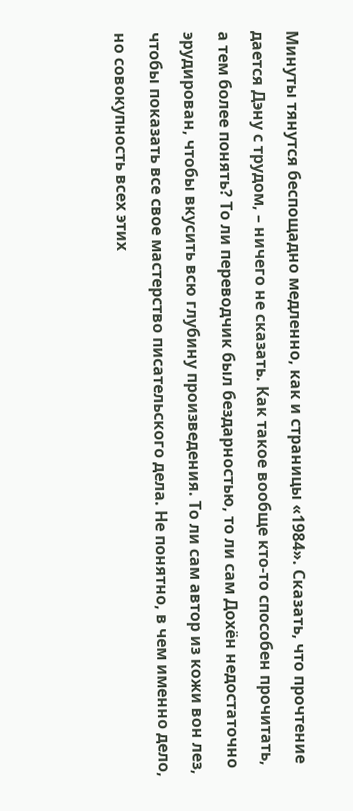Минуты тянутся беспощадно медленно, как и страницы «1984». Сказать, что прочтение дается Дэну с трудом, – ничего не сказать. Как такое вообще кто-то способен прочитать, а тем более понять? То ли переводчик был бездарностью, то ли сам Дохён недостаточно эрудирован, чтобы вкусить всю глубину произведения. То ли сам автор из кожи вон лез, чтобы показать все свое мастерство писательского дела. Не понятно, в чем именно дело, но совокупность всех этих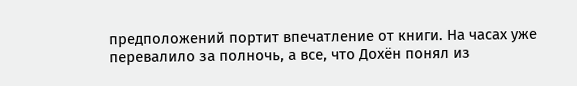предположений портит впечатление от книги. На часах уже перевалило за полночь, а все, что Дохён понял из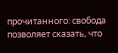прочитанного: свобода позволяет сказать, что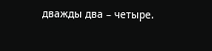дважды два – четыре.